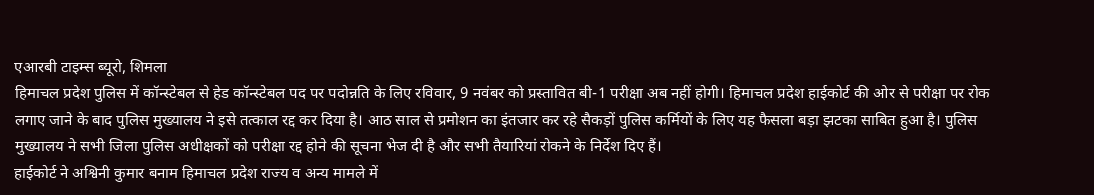एआरबी टाइम्स ब्यूरो, शिमला
हिमाचल प्रदेश पुलिस में कॉन्स्टेबल से हेड कॉन्स्टेबल पद पर पदोन्नति के लिए रविवार, 9 नवंबर को प्रस्तावित बी-1 परीक्षा अब नहीं होगी। हिमाचल प्रदेश हाईकोर्ट की ओर से परीक्षा पर रोक लगाए जाने के बाद पुलिस मुख्यालय ने इसे तत्काल रद्द कर दिया है। आठ साल से प्रमोशन का इंतजार कर रहे सैकड़ों पुलिस कर्मियों के लिए यह फैसला बड़ा झटका साबित हुआ है। पुलिस मुख्यालय ने सभी जिला पुलिस अधीक्षकों को परीक्षा रद्द होने की सूचना भेज दी है और सभी तैयारियां रोकने के निर्देश दिए हैं।
हाईकोर्ट ने अश्विनी कुमार बनाम हिमाचल प्रदेश राज्य व अन्य मामले में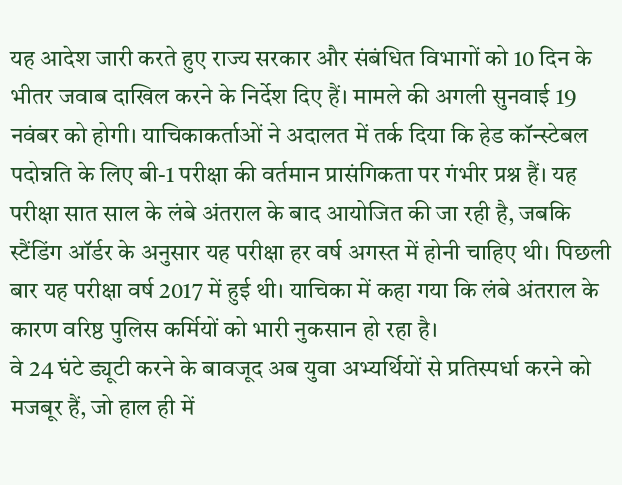यह आदेश जारी करते हुए राज्य सरकार और संबंधित विभागों को 10 दिन के भीतर जवाब दाखिल करने के निर्देश दिए हैं। मामले की अगली सुनवाई 19 नवंबर को होगी। याचिकाकर्ताओं ने अदालत में तर्क दिया कि हेड कॉन्स्टेबल पदोन्नति के लिए बी-1 परीक्षा की वर्तमान प्रासंगिकता पर गंभीर प्रश्न हैं। यह परीक्षा सात साल के लंबे अंतराल के बाद आयोजित की जा रही है, जबकि स्टैंडिंग ऑर्डर के अनुसार यह परीक्षा हर वर्ष अगस्त में होनी चाहिए थी। पिछली बार यह परीक्षा वर्ष 2017 में हुई थी। याचिका में कहा गया कि लंबे अंतराल के कारण वरिष्ठ पुलिस कर्मियों को भारी नुकसान हो रहा है।
वे 24 घंटे ड्यूटी करने के बावजूद अब युवा अभ्यर्थियों से प्रतिस्पर्धा करने को मजबूर हैं, जो हाल ही में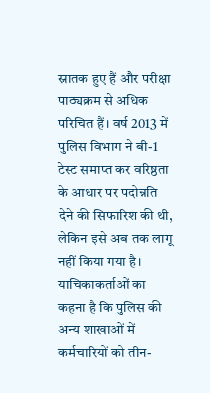स्नातक हुए हैं और परीक्षा पाठ्यक्रम से अधिक परिचित हैं। वर्ष 2013 में पुलिस विभाग ने बी-1 टेस्ट समाप्त कर वरिष्ठता के आधार पर पदोन्नति देने की सिफारिश की थी, लेकिन इसे अब तक लागू नहीं किया गया है। याचिकाकर्ताओं का कहना है कि पुलिस की अन्य शाखाओं में कर्मचारियों को तीन-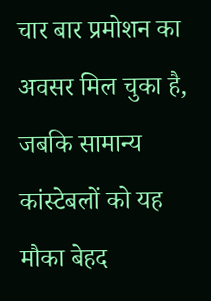चार बार प्रमोशन का अवसर मिल चुका है, जबकि सामान्य कांस्टेबलों को यह मौका बेहद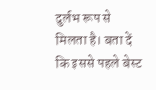दुर्लभ रूप से मिलता है। बता दें कि इससे पहले बेस्ट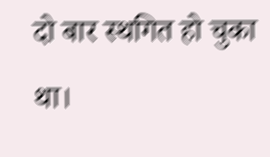दो बार स्थगित हो चुका था।